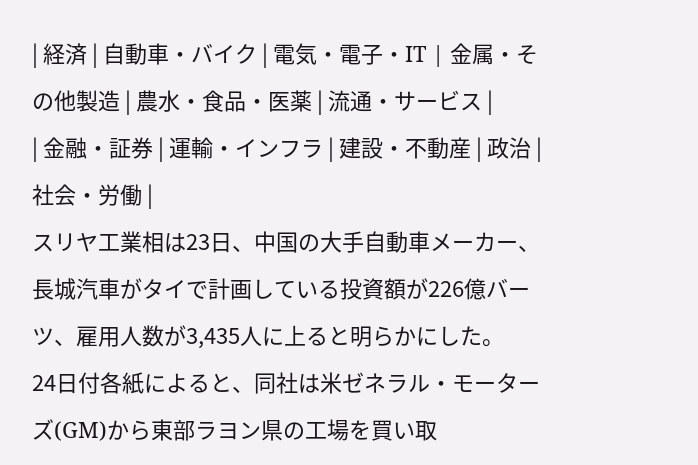| 経済 | 自動車・バイク | 電気・電子・IT | 金属・その他製造 | 農水・食品・医薬 | 流通・サービス |
| 金融・証券 | 運輸・インフラ | 建設・不動産 | 政治 | 社会・労働 |
スリヤ工業相は23日、中国の大手自動車メーカー、長城汽車がタイで計画している投資額が226億バーツ、雇用人数が3,435人に上ると明らかにした。
24日付各紙によると、同社は米ゼネラル・モーターズ(GM)から東部ラヨン県の工場を買い取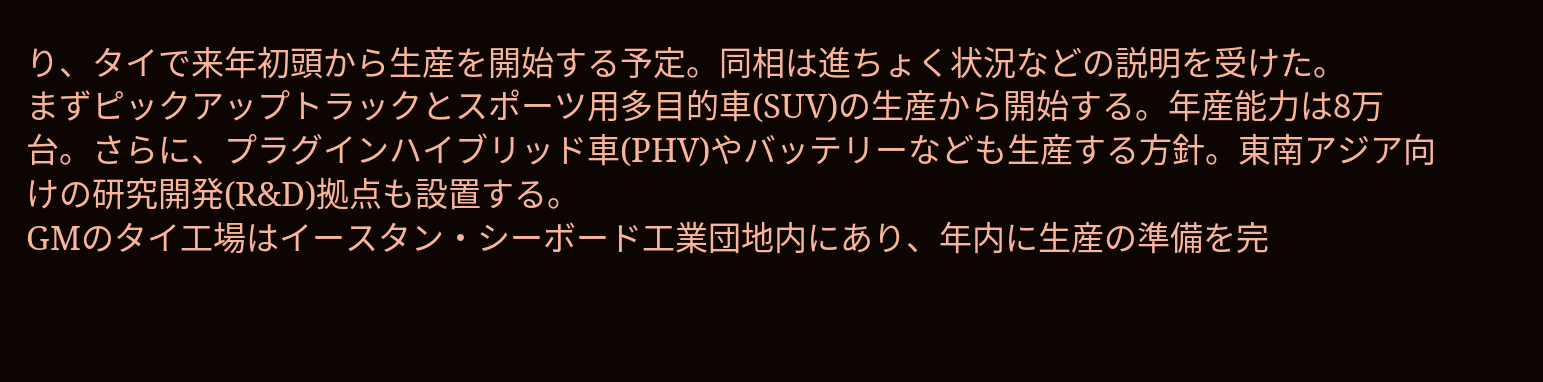り、タイで来年初頭から生産を開始する予定。同相は進ちょく状況などの説明を受けた。
まずピックアップトラックとスポーツ用多目的車(SUV)の生産から開始する。年産能力は8万台。さらに、プラグインハイブリッド車(PHV)やバッテリーなども生産する方針。東南アジア向けの研究開発(R&D)拠点も設置する。
GMのタイ工場はイースタン・シーボード工業団地内にあり、年内に生産の準備を完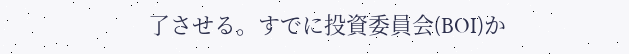了させる。すでに投資委員会(BOI)か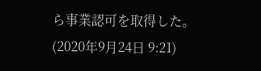ら事業認可を取得した。
(2020年9月24日 9:21)